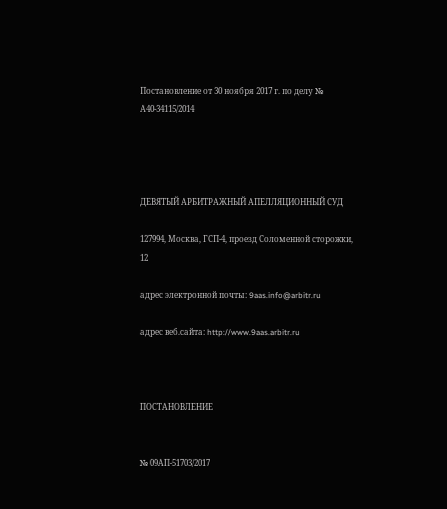Постановление от 30 ноября 2017 г. по делу № А40-34115/2014




ДЕВЯТЫЙ АРБИТРАЖНЫЙ АПЕЛЛЯЦИОННЫЙ СУД

127994, Москва, ГСП-4, проезд Соломенной cторожки, 12

адрес электронной почты: 9aas.info@arbitr.ru

адрес веб.сайта: http://www.9aas.arbitr.ru



ПОСТАНОВЛЕНИЕ


№ 09АП-51703/2017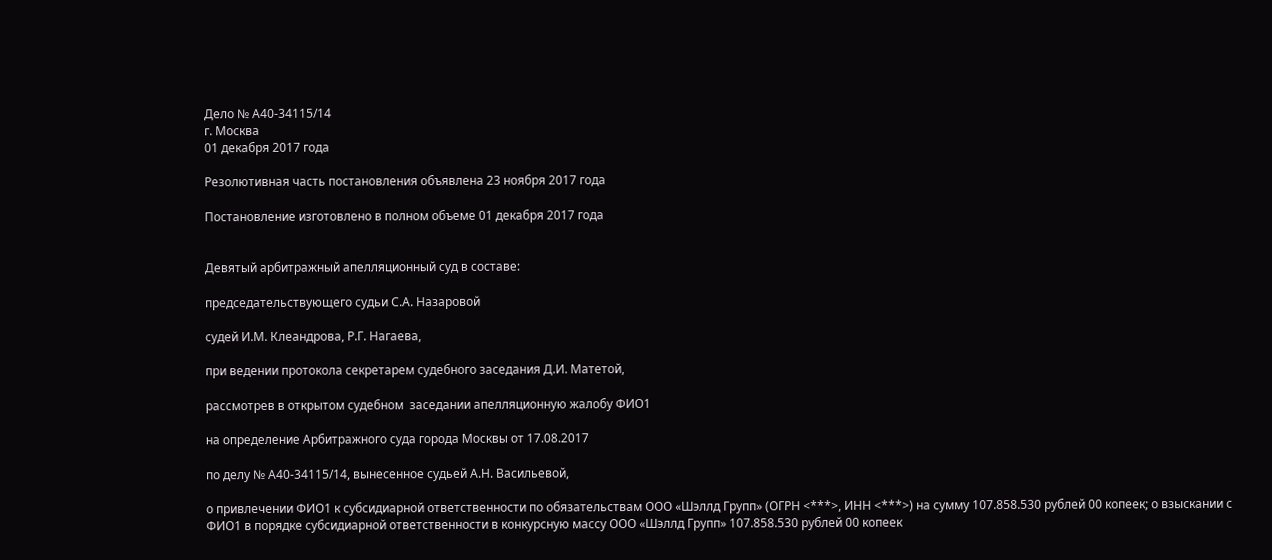Дело № А40-34115/14
г. Москва
01 декабря 2017 года

Резолютивная часть постановления объявлена 23 ноября 2017 года

Постановление изготовлено в полном объеме 01 декабря 2017 года


Девятый арбитражный апелляционный суд в составе:

председательствующего судьи С.А. Назаровой

судей И.М. Клеандрова, Р.Г. Нагаева,

при ведении протокола секретарем судебного заседания Д.И. Матетой,

рассмотрев в открытом судебном  заседании апелляционную жалобу ФИО1

на определение Арбитражного суда города Москвы от 17.08.2017

по делу № А40-34115/14, вынесенное судьей А.Н. Васильевой,

о привлечении ФИО1 к субсидиарной ответственности по обязательствам ООО «Шэллд Групп» (ОГРН <***>, ИНН <***>) на сумму 107.858.530 рублей 00 копеек; о взыскании с ФИО1 в порядке субсидиарной ответственности в конкурсную массу ООО «Шэллд Групп» 107.858.530 рублей 00 копеек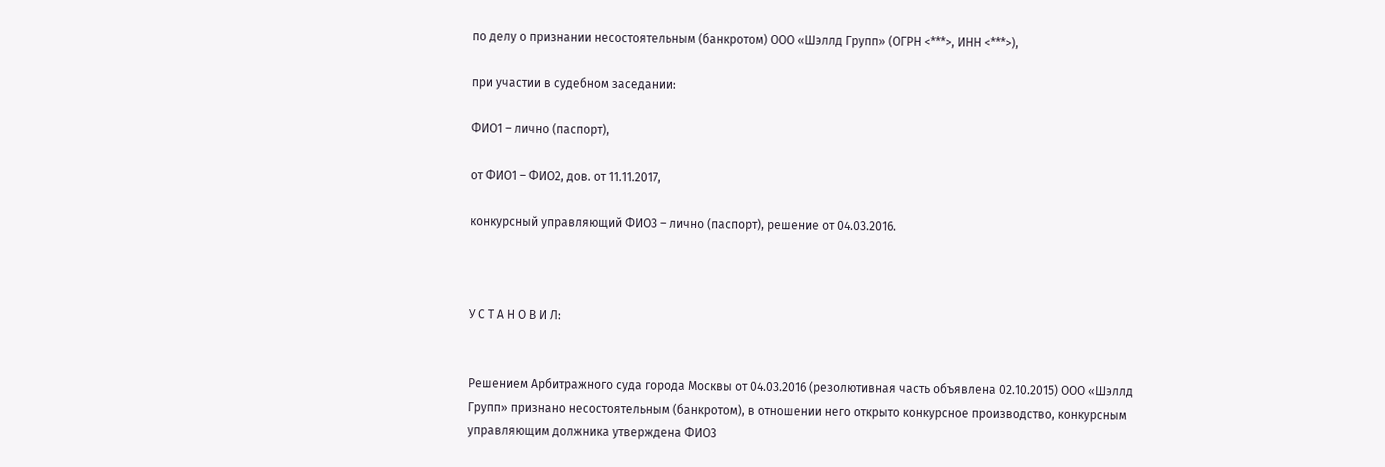по делу о признании несостоятельным (банкротом) ООО «Шэллд Групп» (ОГРН <***>, ИНН <***>),

при участии в судебном заседании:

ФИО1 – лично (паспорт),

от ФИО1 – ФИО2, дов. от 11.11.2017,

конкурсный управляющий ФИО3 – лично (паспорт), решение от 04.03.2016.



У С Т А Н О В И Л:


Решением Арбитражного суда города Москвы от 04.03.2016 (резолютивная часть объявлена 02.10.2015) ООО «Шэллд Групп» признано несостоятельным (банкротом), в отношении него открыто конкурсное производство, конкурсным управляющим должника утверждена ФИО3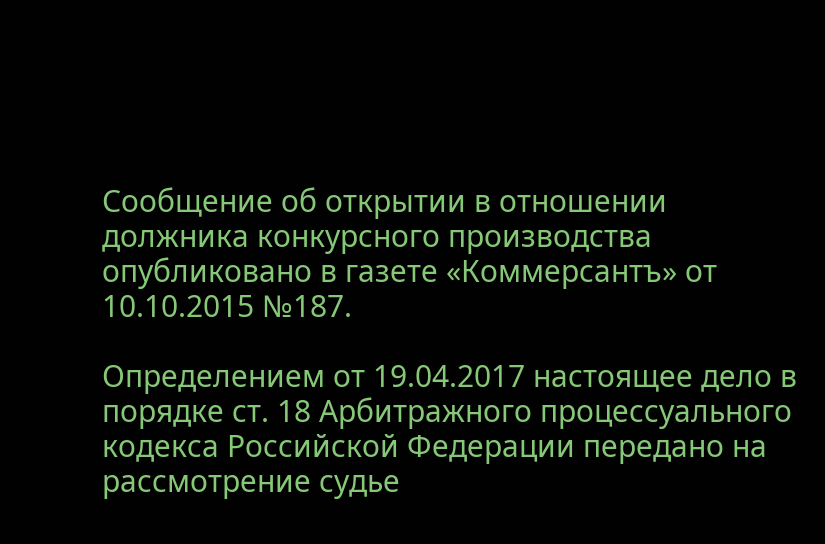Сообщение об открытии в отношении должника конкурсного производства опубликовано в газете «Коммерсантъ» от 10.10.2015 №187.

Определением от 19.04.2017 настоящее дело в порядке ст. 18 Арбитражного процессуального кодекса Российской Федерации передано на рассмотрение судье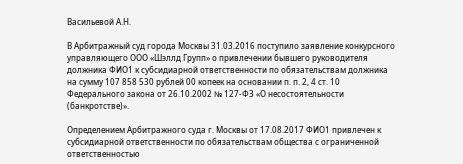Васильевой А.Н.

В Арбитражный суд города Москвы 31.03.2016 поступило заявление конкурсного управляющего ООО «Шэллд Групп» о привлечении бывшего руководителя должника ФИО1 к субсидиарной ответственности по обязательствам должника на сумму 107 858 530 рублей 00 копеек на основании п. п. 2, 4 ст. 10 Федерального закона от 26.10.2002 № 127-ФЗ «О несостоятельности (банкротстве)».

Определением Арбитражного суда г. Москвы от 17.08.2017 ФИО1 привлечен к субсидиарной ответственности по обязательствам общества с ограниченной ответственностью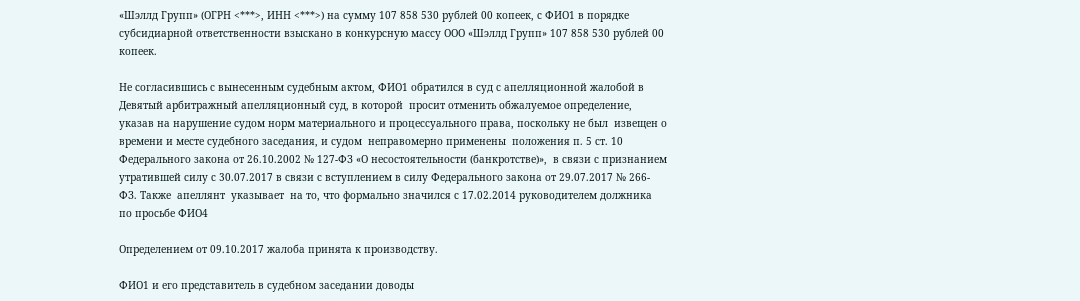«Шэллд Групп» (ОГРН <***>, ИНН <***>) на сумму 107 858 530 рублей 00 копеек, с ФИО1 в порядке субсидиарной ответственности взыскано в конкурсную массу ООО «Шэллд Групп» 107 858 530 рублей 00 копеек.

Не согласившись с вынесенным судебным актом, ФИО1 обратился в суд с апелляционной жалобой в Девятый арбитражный апелляционный суд, в которой  просит отменить обжалуемое определение, указав на нарушение судом норм материального и процессуального права, поскольку не был  извещен о времени и месте судебного заседания, и судом  неправомерно применены  положения п. 5 ст. 10 Федерального закона от 26.10.2002 № 127-ФЗ «О несостоятельности (банкротстве)»,  в связи с признанием утратившей силу с 30.07.2017 в связи с вступлением в силу Федерального закона от 29.07.2017 № 266-ФЗ. Также  апеллянт  указывает  на то, что формально значился с 17.02.2014 руководителем должника  по просьбе ФИО4

Определением от 09.10.2017 жалоба принята к производству.

ФИО1 и его представитель в судебном заседании доводы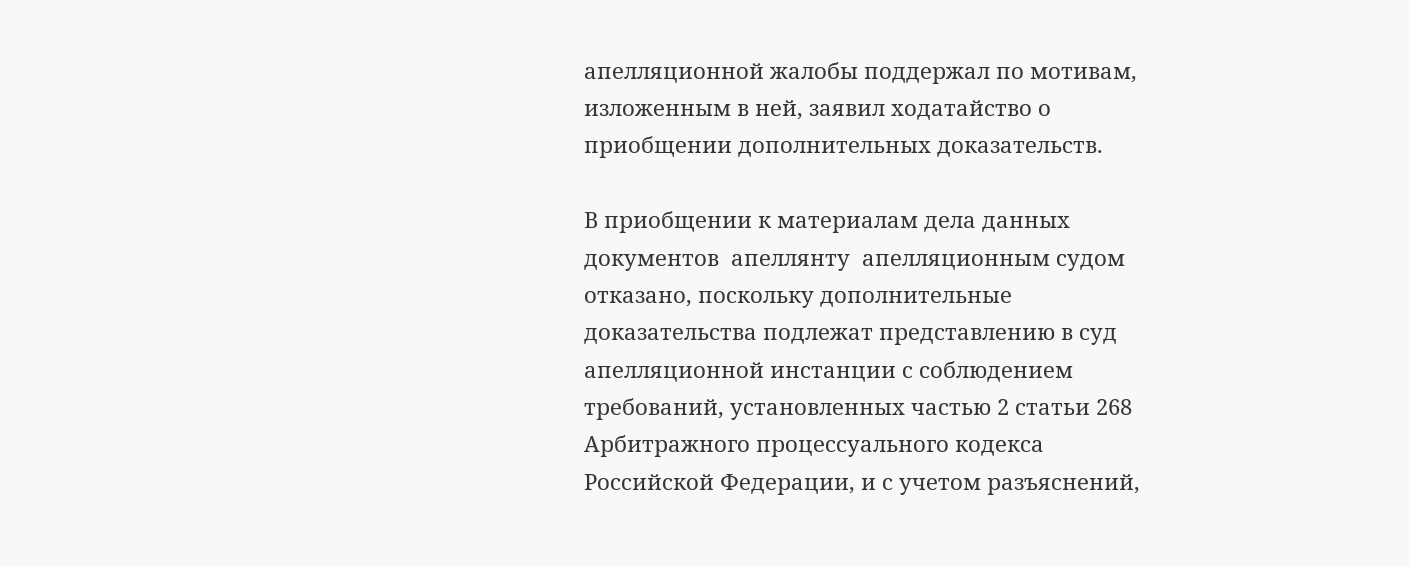апелляционной жалобы поддержал по мотивам, изложенным в ней, заявил ходатайство о приобщении дополнительных доказательств.

В приобщении к материалам дела данных  документов  апеллянту  апелляционным судом отказано, поскольку дополнительные доказательства подлежат представлению в суд апелляционной инстанции с соблюдением требований, установленных частью 2 статьи 268 Арбитражного процессуального кодекса Российской Федерации, и с учетом разъяснений,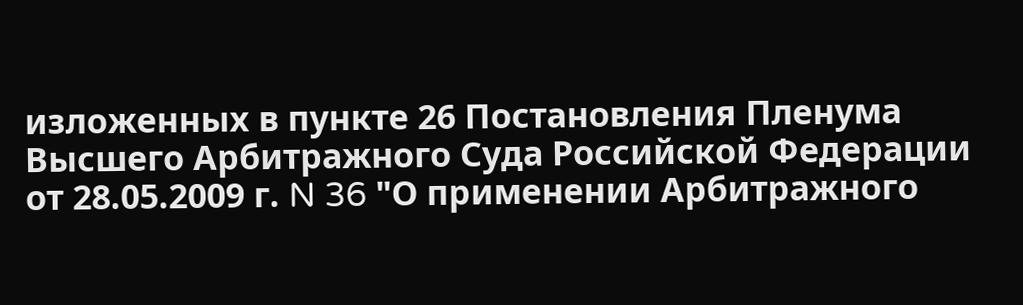изложенных в пункте 26 Постановления Пленума Высшего Арбитражного Суда Российской Федерации от 28.05.2009 г. N 36 "О применении Арбитражного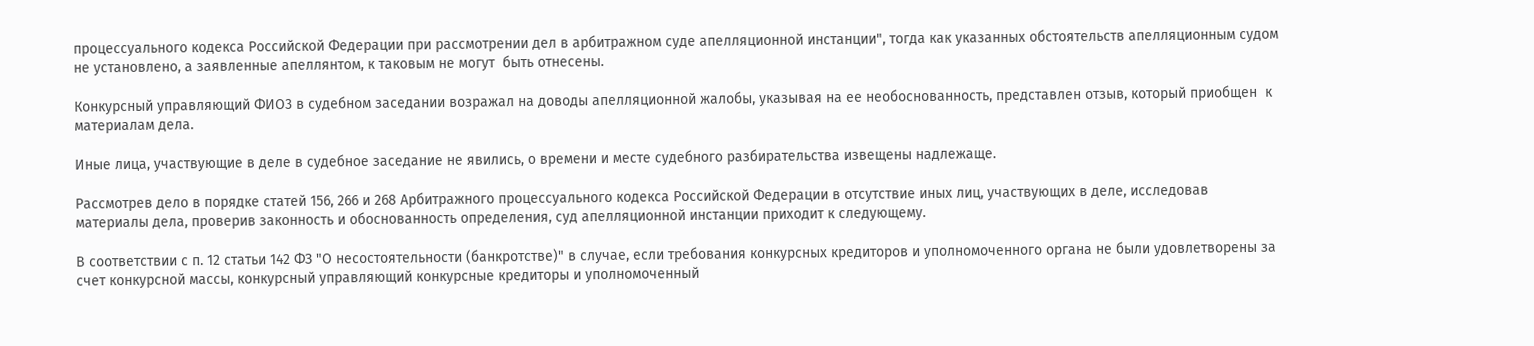процессуального кодекса Российской Федерации при рассмотрении дел в арбитражном суде апелляционной инстанции", тогда как указанных обстоятельств апелляционным судом  не установлено, а заявленные апеллянтом, к таковым не могут  быть отнесены.

Конкурсный управляющий ФИО3 в судебном заседании возражал на доводы апелляционной жалобы, указывая на ее необоснованность, представлен отзыв, который приобщен  к материалам дела.

Иные лица, участвующие в деле в судебное заседание не явились, о времени и месте судебного разбирательства извещены надлежаще.

Рассмотрев дело в порядке статей 156, 266 и 268 Арбитражного процессуального кодекса Российской Федерации в отсутствие иных лиц, участвующих в деле, исследовав материалы дела, проверив законность и обоснованность определения, суд апелляционной инстанции приходит к следующему.

В соответствии с п. 12 статьи 142 ФЗ "О несостоятельности (банкротстве)" в случае, если требования конкурсных кредиторов и уполномоченного органа не были удовлетворены за счет конкурсной массы, конкурсный управляющий конкурсные кредиторы и уполномоченный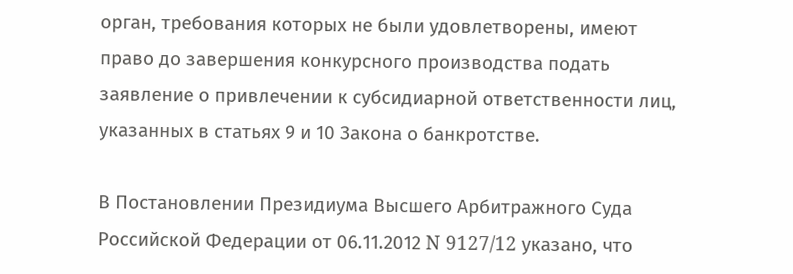орган, требования которых не были удовлетворены, имеют право до завершения конкурсного производства подать заявление о привлечении к субсидиарной ответственности лиц, указанных в статьях 9 и 10 Закона о банкротстве.

В Постановлении Президиума Высшего Арбитражного Суда Российской Федерации от 06.11.2012 N 9127/12 указано, что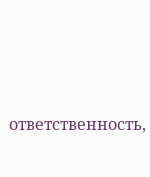ответственность,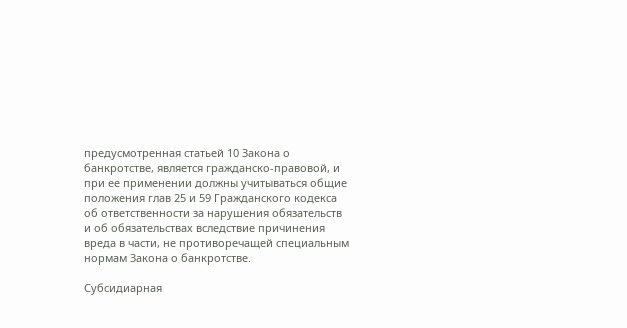предусмотренная статьей 10 Закона о банкротстве, является гражданско-правовой, и при ее применении должны учитываться общие положения глав 25 и 59 Гражданского кодекса об ответственности за нарушения обязательств и об обязательствах вследствие причинения вреда в части, не противоречащей специальным нормам Закона о банкротстве.

Субсидиарная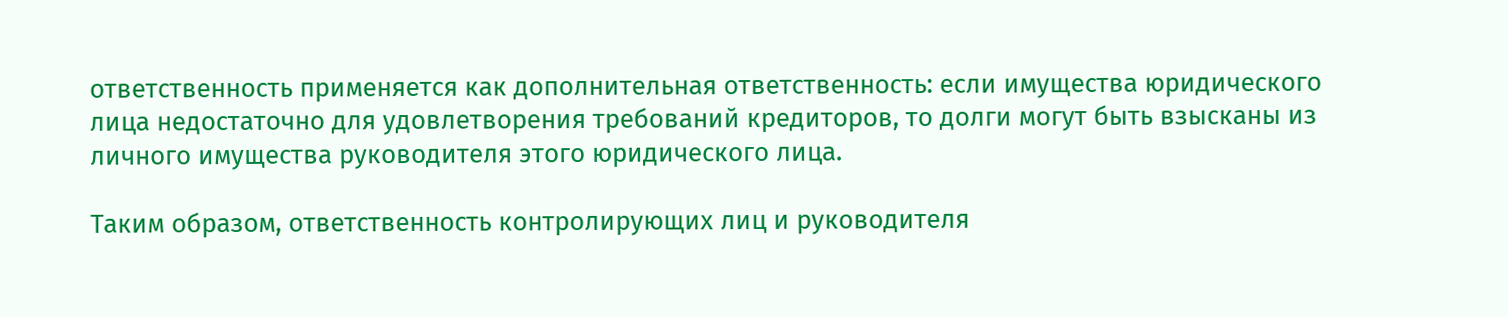ответственность применяется как дополнительная ответственность: если имущества юридического лица недостаточно для удовлетворения требований кредиторов, то долги могут быть взысканы из личного имущества руководителя этого юридического лица.

Таким образом, ответственность контролирующих лиц и руководителя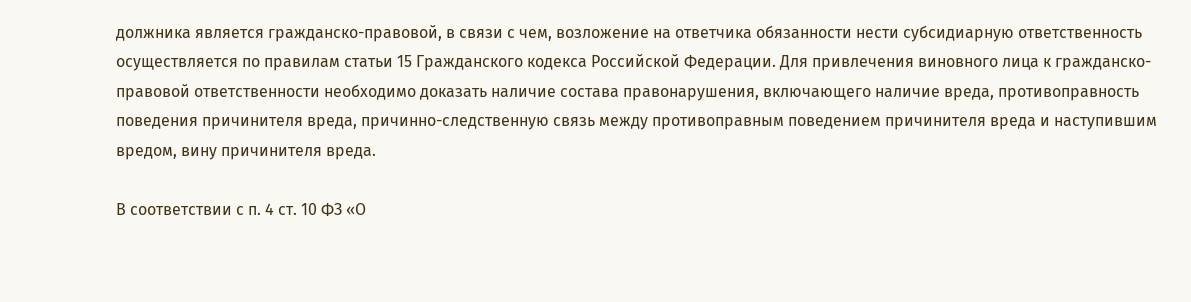должника является гражданско-правовой, в связи с чем, возложение на ответчика обязанности нести субсидиарную ответственность осуществляется по правилам статьи 15 Гражданского кодекса Российской Федерации. Для привлечения виновного лица к гражданско-правовой ответственности необходимо доказать наличие состава правонарушения, включающего наличие вреда, противоправность поведения причинителя вреда, причинно-следственную связь между противоправным поведением причинителя вреда и наступившим вредом, вину причинителя вреда.

В соответствии с п. 4 ст. 10 ФЗ «О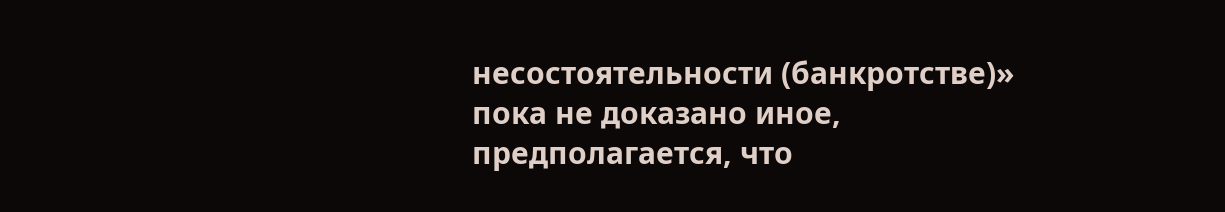несостоятельности (банкротстве)» пока не доказано иное, предполагается, что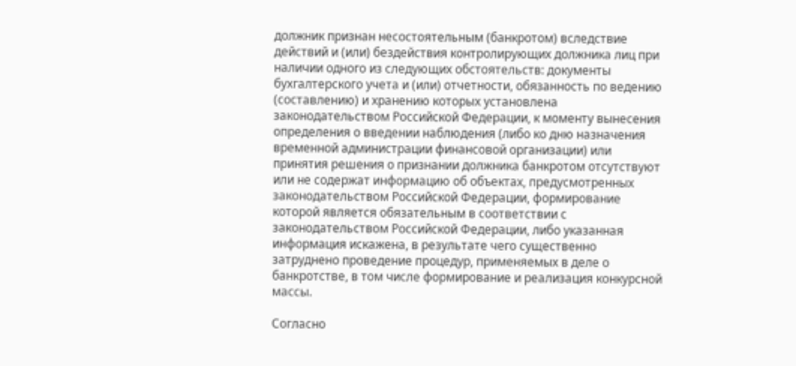должник признан несостоятельным (банкротом) вследствие действий и (или) бездействия контролирующих должника лиц при наличии одного из следующих обстоятельств: документы бухгалтерского учета и (или) отчетности, обязанность по ведению (составлению) и хранению которых установлена законодательством Российской Федерации, к моменту вынесения определения о введении наблюдения (либо ко дню назначения временной администрации финансовой организации) или принятия решения о признании должника банкротом отсутствуют или не содержат информацию об объектах, предусмотренных законодательством Российской Федерации, формирование которой является обязательным в соответствии с законодательством Российской Федерации, либо указанная информация искажена, в результате чего существенно затруднено проведение процедур, применяемых в деле о банкротстве, в том числе формирование и реализация конкурсной массы.

Согласно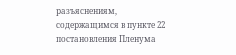разъяснениям, содержащимся в пункте 22 постановления Пленума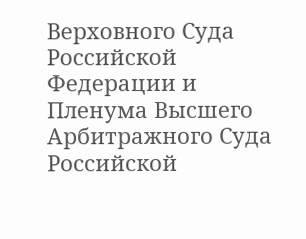Верховного Суда Российской Федерации и Пленума Высшего Арбитражного Суда Российской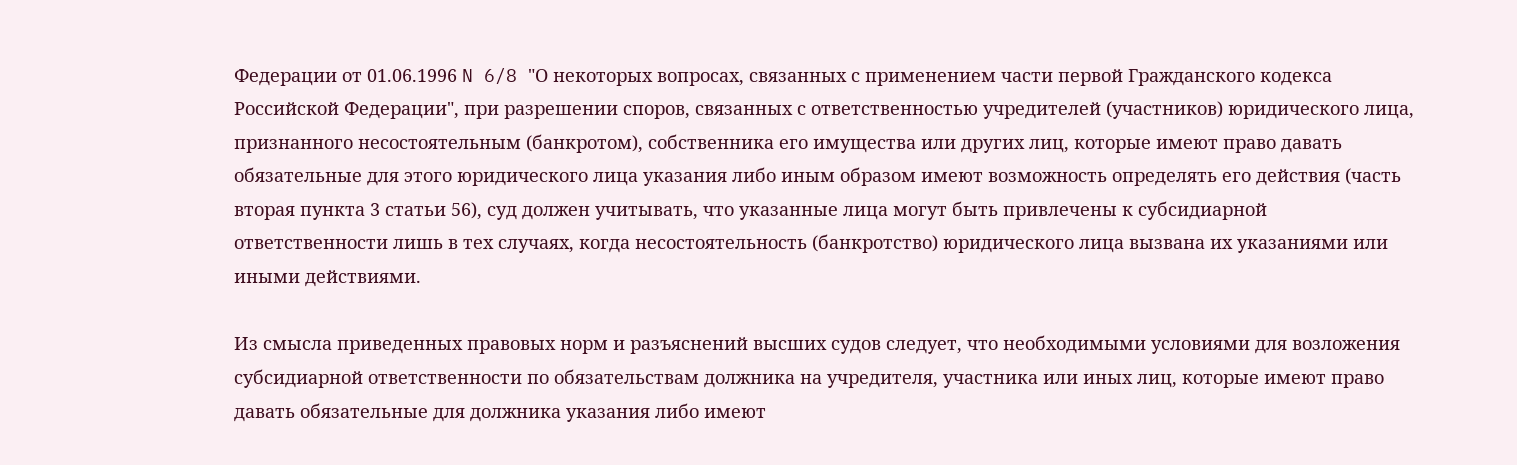Федерации от 01.06.1996 N 6/8 "О некоторых вопросах, связанных с применением части первой Гражданского кодекса Российской Федерации", при разрешении споров, связанных с ответственностью учредителей (участников) юридического лица, признанного несостоятельным (банкротом), собственника его имущества или других лиц, которые имеют право давать обязательные для этого юридического лица указания либо иным образом имеют возможность определять его действия (часть вторая пункта 3 статьи 56), суд должен учитывать, что указанные лица могут быть привлечены к субсидиарной ответственности лишь в тех случаях, когда несостоятельность (банкротство) юридического лица вызвана их указаниями или иными действиями.

Из смысла приведенных правовых норм и разъяснений высших судов следует, что необходимыми условиями для возложения субсидиарной ответственности по обязательствам должника на учредителя, участника или иных лиц, которые имеют право давать обязательные для должника указания либо имеют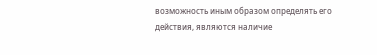возможность иным образом определять его действия, являются наличие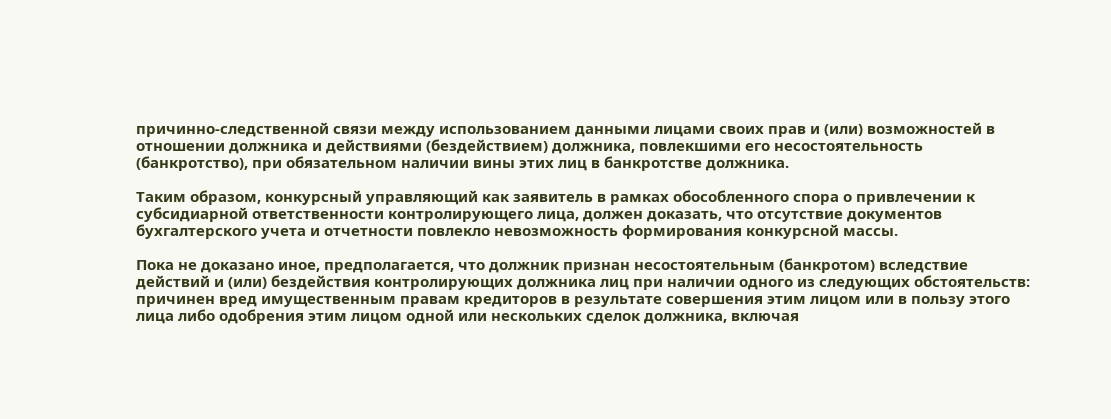причинно-следственной связи между использованием данными лицами своих прав и (или) возможностей в отношении должника и действиями (бездействием) должника, повлекшими его несостоятельность (банкротство), при обязательном наличии вины этих лиц в банкротстве должника.

Таким образом, конкурсный управляющий как заявитель в рамках обособленного спора о привлечении к субсидиарной ответственности контролирующего лица, должен доказать, что отсутствие документов бухгалтерского учета и отчетности повлекло невозможность формирования конкурсной массы.

Пока не доказано иное, предполагается, что должник признан несостоятельным (банкротом) вследствие действий и (или) бездействия контролирующих должника лиц при наличии одного из следующих обстоятельств: причинен вред имущественным правам кредиторов в результате совершения этим лицом или в пользу этого лица либо одобрения этим лицом одной или нескольких сделок должника, включая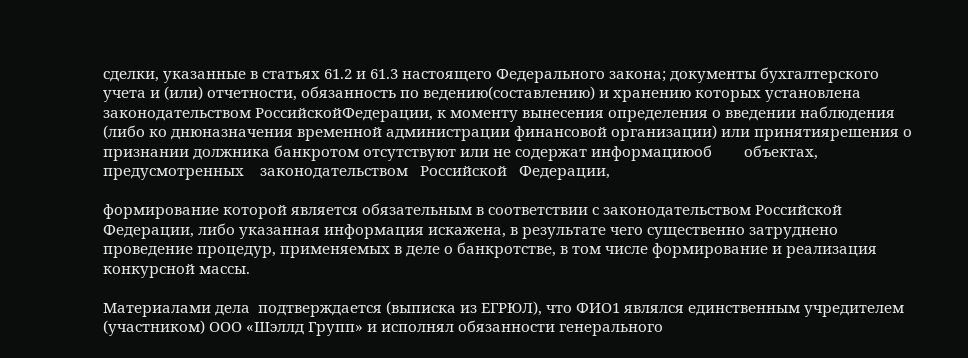сделки, указанные в статьях 61.2 и 61.3 настоящего Федерального закона; документы бухгалтерского учета и (или) отчетности, обязанность по ведению(составлению) и хранению которых установлена законодательством РоссийскойФедерации, к моменту вынесения определения о введении наблюдения (либо ко днюназначения временной администрации финансовой организации) или принятиярешения о признании должника банкротом отсутствуют или не содержат информациюоб        объектах,       предусмотренных    законодательством   Российской   Федерации,

формирование которой является обязательным в соответствии с законодательством Российской Федерации, либо указанная информация искажена, в результате чего существенно затруднено проведение процедур, применяемых в деле о банкротстве, в том числе формирование и реализация конкурсной массы.

Материалами дела  подтверждается (выписка из ЕГРЮЛ), что ФИО1 являлся единственным учредителем (участником) ООО «Шэллд Групп» и исполнял обязанности генерального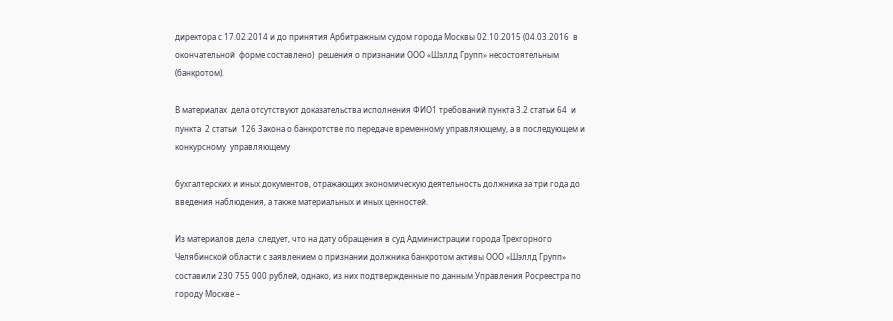директора с 17.02.2014 и до принятия Арбитражным судом города Москвы 02.10.2015 (04.03.2016  в окончательной  форме составлено)  решения о признании ООО «Шэллд Групп» несостоятельным (банкротом).

В материалах  дела отсутствуют доказательства исполнения ФИО1 требований пункта 3.2 статьи 64  и пункта  2 статьи  126 Закона о банкротстве по передаче временному управляющему, а в последующем и конкурсному  управляющему

бухгалтерских и иных документов, отражающих экономическую деятельность должника за три года до введения наблюдения, а также материальных и иных ценностей.

Из материалов дела  следует, что на дату обращения в суд Администрации города Трехгорного Челябинской области с заявлением о признании должника банкротом активы ООО «Шэллд Групп» составили 230 755 000 рублей, однако, из них подтвержденные по данным Управления Росреестра по городу Москве –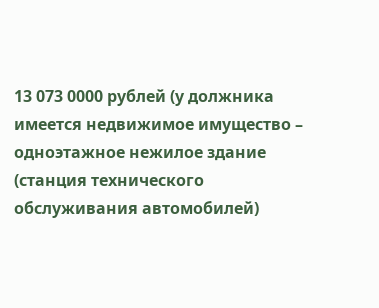13 073 0000 рублей (у должника имеется недвижимое имущество – одноэтажное нежилое здание (станция технического обслуживания автомобилей)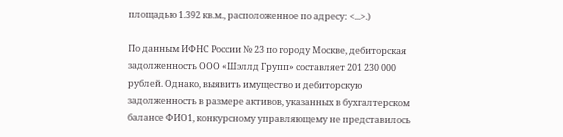площадью 1.392 кв.м., расположенное по адресу: <...>.)

По данным ИФНС России № 23 по городу Москве, дебиторская задолженность ООО «Шэллд Групп» составляет 201 230 000 рублей. Однако, выявить имущество и дебиторскую задолженность в размере активов, указанных в бухгалтерском балансе ФИО1, конкурсному управляющему не представилось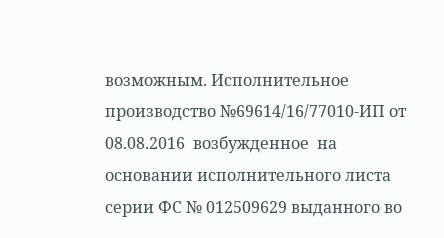возможным. Исполнительное производство №69614/16/77010-ИП от 08.08.2016  возбужденное  на  основании исполнительного листа серии ФС № 012509629 выданного во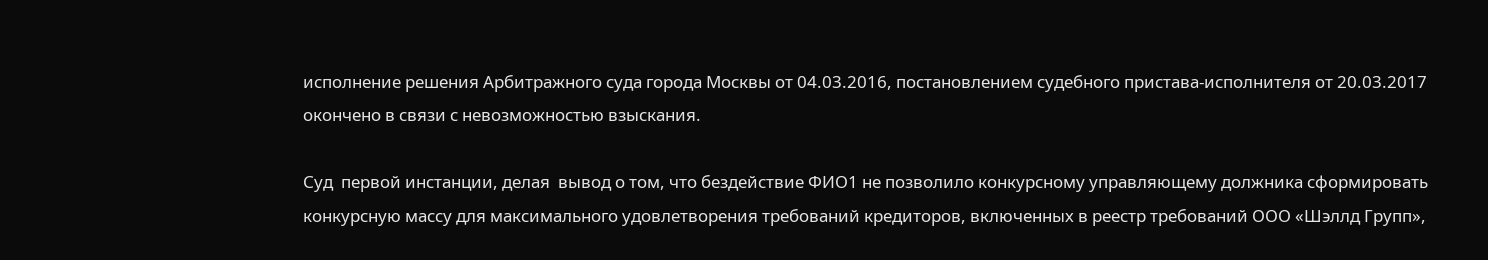исполнение решения Арбитражного суда города Москвы от 04.03.2016, постановлением судебного пристава-исполнителя от 20.03.2017 окончено в связи с невозможностью взыскания.

Суд  первой инстанции, делая  вывод о том, что бездействие ФИО1 не позволило конкурсному управляющему должника сформировать конкурсную массу для максимального удовлетворения требований кредиторов, включенных в реестр требований ООО «Шэллд Групп»,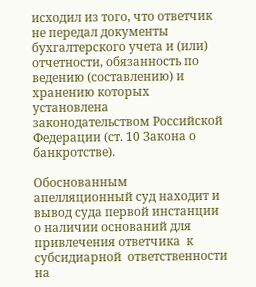исходил из того, что ответчик не передал документы бухгалтерского учета и (или) отчетности, обязанность по ведению (составлению) и хранению которых установлена законодательством Российской Федерации (ст. 10 Закона о банкротстве).

Обоснованным  апелляционный суд находит и вывод суда первой инстанции о наличии оснований для привлечения ответчика  к субсидиарной  ответственности на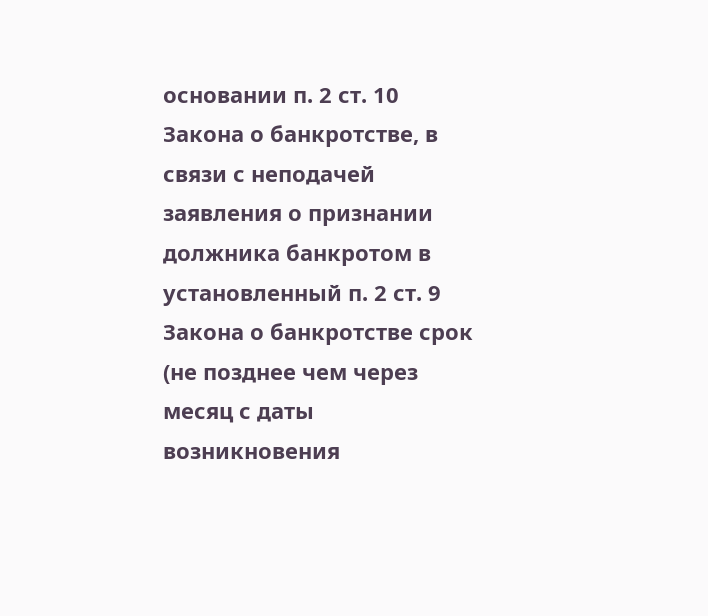основании п. 2 ст. 10 Закона о банкротстве, в связи с неподачей заявления о признании должника банкротом в установленный п. 2 ст. 9 Закона о банкротстве срок (не позднее чем через месяц с даты возникновения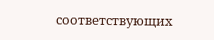соответствующих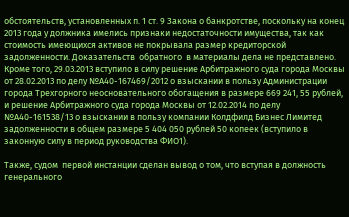обстоятельств, установленных п. 1 ст. 9 Закона о банкротстве, поскольку на конец 2013 года у должника имелись признаки недостаточности имущества, так как стоимость имеющихся активов не покрывала размер кредиторской задолженности. Доказательств  обратного  в материалы дела не представлено. Кроме того, 29.03.2013 вступило в силу решение Арбитражного суда города Москвы от 28.02.2013 по делу №А40-167469/2012 о взыскании в пользу Администрации города Трехгорного неосновательного обогащения в размере 669 241, 55 рублей,  и решение Арбитражного суда города Москвы от 12.02.2014 по делу №А40-161538/13 о взыскании в пользу компании Колдфилд Бизнес Лимитед задолженности в общем размере 5 404 050 рублей 50 копеек (вступило в законную силу в период руководства ФИО1).

Также, судом  первой инстанции сделан вывод о том, что вступая в должность генерального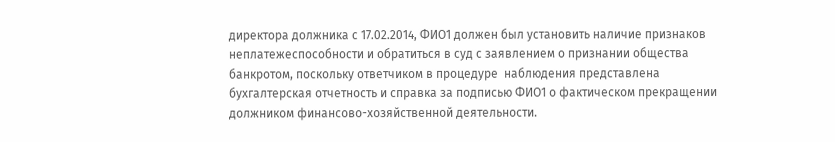директора должника с 17.02.2014, ФИО1 должен был установить наличие признаков неплатежеспособности и обратиться в суд с заявлением о признании общества банкротом, поскольку ответчиком в процедуре  наблюдения представлена бухгалтерская отчетность и справка за подписью ФИО1 о фактическом прекращении должником финансово-хозяйственной деятельности.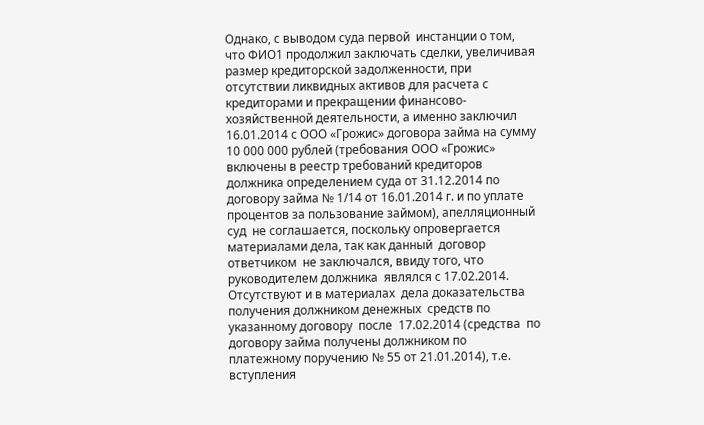Однако, с выводом суда первой  инстанции о том, что ФИО1 продолжил заключать сделки, увеличивая размер кредиторской задолженности, при отсутствии ликвидных активов для расчета с кредиторами и прекращении финансово-хозяйственной деятельности, а именно заключил 16.01.2014 с ООО «Грожис» договора займа на сумму 10 000 000 рублей (требования ООО «Грожис» включены в реестр требований кредиторов должника определением суда от 31.12.2014 по договору займа № 1/14 от 16.01.2014 г. и по уплате процентов за пользование займом), апелляционный суд  не соглашается, поскольку опровергается материалами дела, так как данный  договор ответчиком  не заключался, ввиду того, что руководителем должника  являлся с 17.02.2014. Отсутствуют и в материалах  дела доказательства получения должником денежных  средств по  указанному договору  после  17.02.2014 (средства  по договору займа получены должником по платежному поручению № 55 от 21.01.2014), т.е.  вступления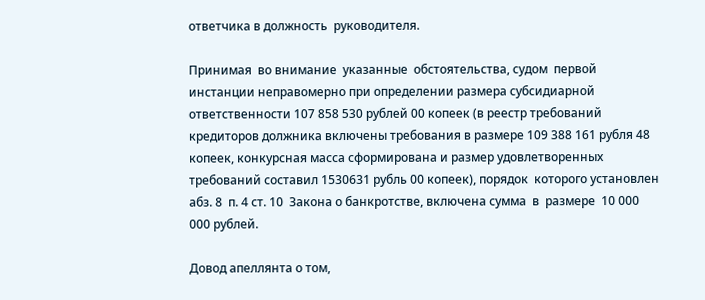ответчика в должность  руководителя.

Принимая  во внимание  указанные  обстоятельства, судом  первой  инстанции неправомерно при определении размера субсидиарной ответственности 107 858 530 рублей 00 копеек (в реестр требований кредиторов должника включены требования в размере 109 388 161 рубля 48 копеек, конкурсная масса сформирована и размер удовлетворенных требований составил 1530631 рубль 00 копеек), порядок  которого установлен абз. 8  п. 4 ст. 10  Закона о банкротстве, включена сумма  в  размере  10 000 000 рублей.

Довод апеллянта о том,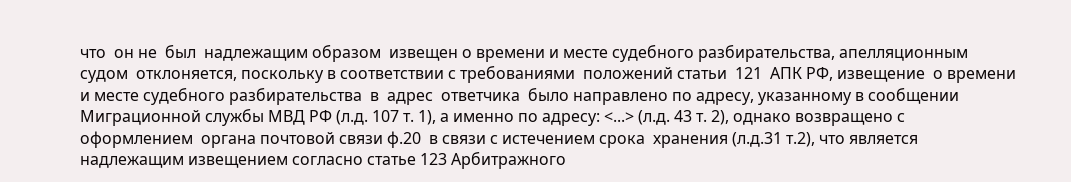что  он не  был  надлежащим образом  извещен о времени и месте судебного разбирательства, апелляционным судом  отклоняется, поскольку в соответствии с требованиями  положений статьи  121  АПК РФ, извещение  о времени и месте судебного разбирательства  в  адрес  ответчика  было направлено по адресу, указанному в сообщении Миграционной службы МВД РФ (л.д. 107 т. 1), а именно по адресу: <...> (л.д. 43 т. 2), однако возвращено с  оформлением  органа почтовой связи ф.20  в связи с истечением срока  хранения (л.д.31 т.2), что является надлежащим извещением согласно статье 123 Арбитражного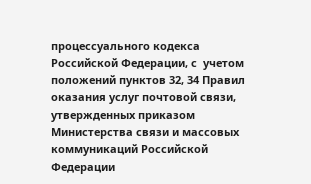процессуального кодекса Российской Федерации, с  учетом положений пунктов 32, 34 Правил оказания услуг почтовой связи, утвержденных приказом Министерства связи и массовых коммуникаций Российской Федерации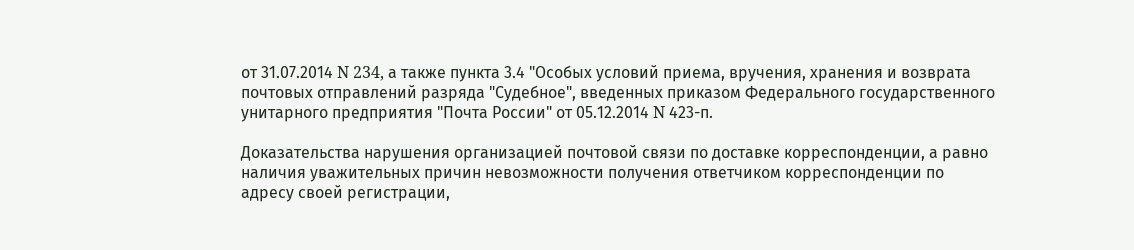от 31.07.2014 N 234, а также пункта 3.4 "Особых условий приема, вручения, хранения и возврата почтовых отправлений разряда "Судебное", введенных приказом Федерального государственного унитарного предприятия "Почта России" от 05.12.2014 N 423-п.

Доказательства нарушения организацией почтовой связи по доставке корреспонденции, а равно наличия уважительных причин невозможности получения ответчиком корреспонденции по адресу своей регистрации,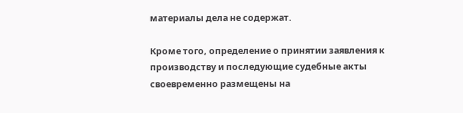материалы дела не содержат.

Кроме того, определение о принятии заявления к производству и последующие судебные акты своевременно размещены на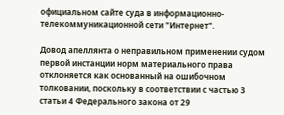официальном сайте суда в информационно-телекоммуникационной сети "Интернет".

Довод апеллянта о неправильном применении судом первой инстанции норм материального права отклоняется как основанный на ошибочном толковании, поскольку в соответствии с частью 3 статьи 4 Федерального закона от 29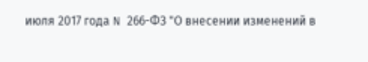июля 2017 года N 266-ФЗ "О внесении изменений в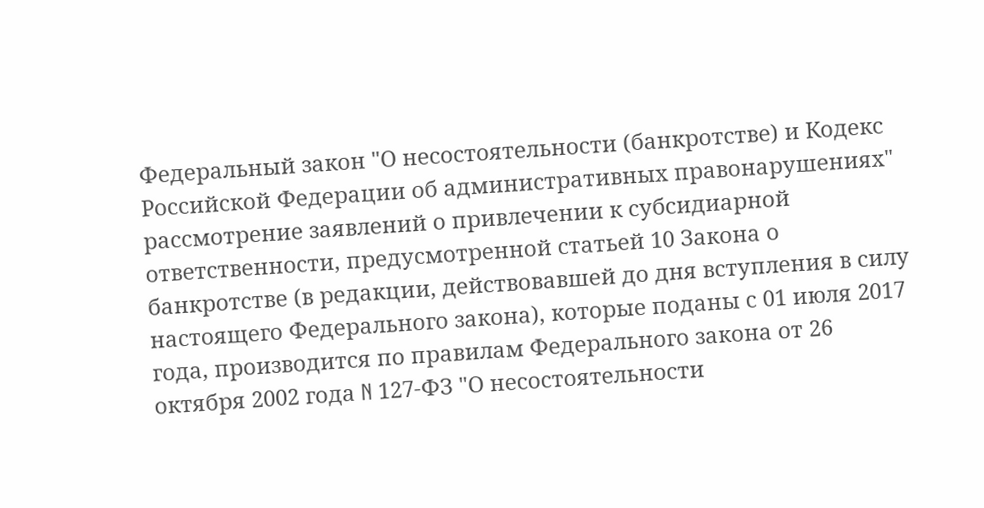Федеральный закон "О несостоятельности (банкротстве) и Кодекс Российской Федерации об административных правонарушениях" рассмотрение заявлений о привлечении к субсидиарной ответственности, предусмотренной статьей 10 Закона о банкротстве (в редакции, действовавшей до дня вступления в силу настоящего Федерального закона), которые поданы с 01 июля 2017 года, производится по правилам Федерального закона от 26 октября 2002 года N 127-ФЗ "О несостоятельности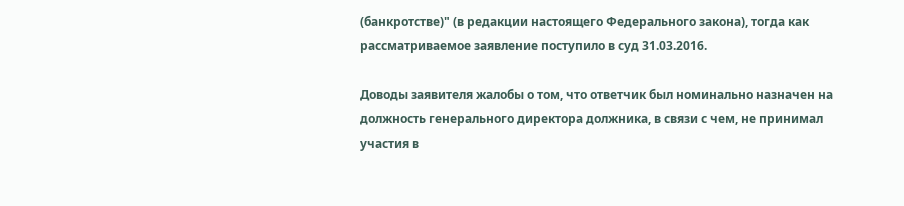(банкротстве)" (в редакции настоящего Федерального закона), тогда как рассматриваемое заявление поступило в суд 31.03.2016.

Доводы заявителя жалобы о том, что ответчик был номинально назначен на должность генерального директора должника, в связи с чем, не принимал участия в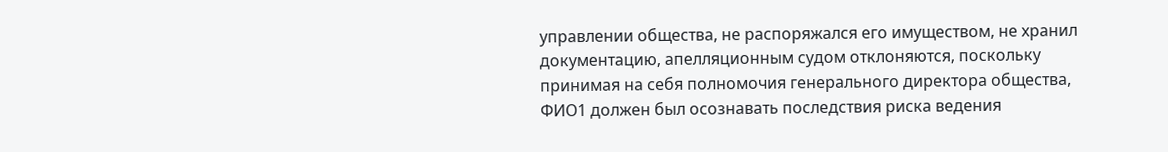управлении общества, не распоряжался его имуществом, не хранил документацию, апелляционным судом отклоняются, поскольку принимая на себя полномочия генерального директора общества, ФИО1 должен был осознавать последствия риска ведения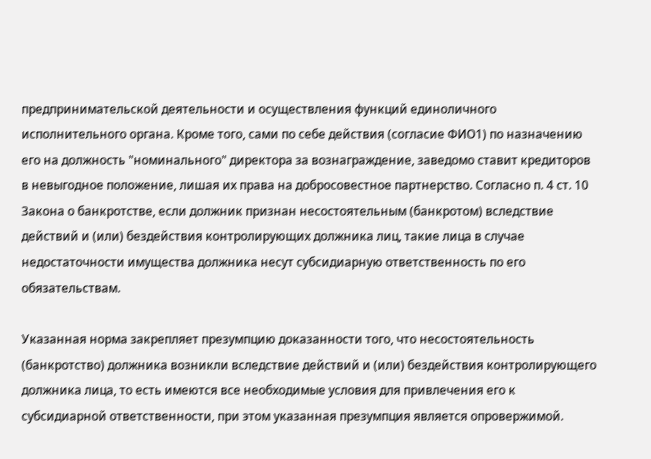предпринимательской деятельности и осуществления функций единоличного исполнительного органа. Кроме того, сами по себе действия (согласие ФИО1) по назначению его на должность "номинального" директора за вознаграждение, заведомо ставит кредиторов в невыгодное положение, лишая их права на добросовестное партнерство. Согласно п. 4 ст. 10 Закона о банкротстве, если должник признан несостоятельным (банкротом) вследствие действий и (или) бездействия контролирующих должника лиц, такие лица в случае недостаточности имущества должника несут субсидиарную ответственность по его обязательствам.

Указанная норма закрепляет презумпцию доказанности того, что несостоятельность (банкротство) должника возникли вследствие действий и (или) бездействия контролирующего должника лица, то есть имеются все необходимые условия для привлечения его к субсидиарной ответственности, при этом указанная презумпция является опровержимой.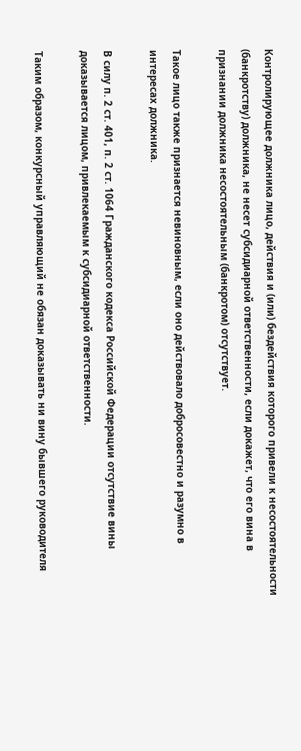Контролирующее должника лицо, действия и (или) бездействия которого привели к несостоятельности (банкротству) должника, не несет субсидиарной ответственности, если докажет, что его вина в признании должника несостоятельным (банкротом) отсутствует.

Такое лицо также признается невиновным, если оно действовало добросовестно и разумно в интересах должника.

В силу п. 2 ст. 401, п. 2 ст. 1064 Гражданского кодекса Российской Федерации отсутствие вины доказывается лицом, привлекаемым к субсидиарной ответственности.

Таким образом, конкурсный управляющий не обязан доказывать ни вину бывшего руководителя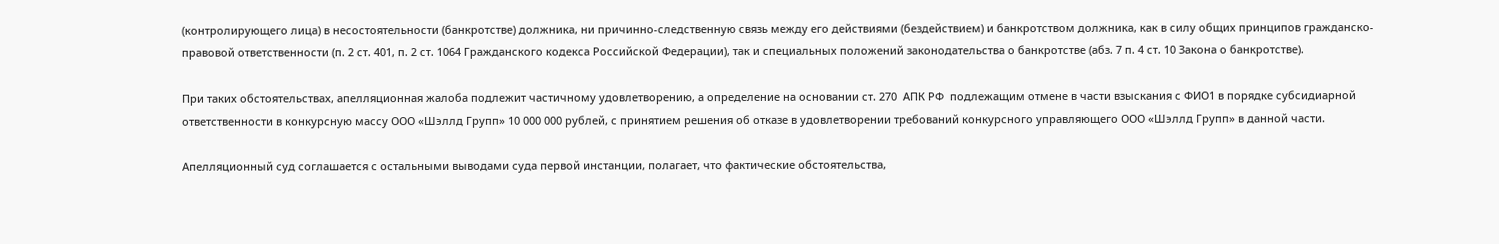(контролирующего лица) в несостоятельности (банкротстве) должника, ни причинно-следственную связь между его действиями (бездействием) и банкротством должника, как в силу общих принципов гражданско-правовой ответственности (п. 2 ст. 401, п. 2 ст. 1064 Гражданского кодекса Российской Федерации), так и специальных положений законодательства о банкротстве (абз. 7 п. 4 ст. 10 Закона о банкротстве).

При таких обстоятельствах, апелляционная жалоба подлежит частичному удовлетворению, а определение на основании ст. 270  АПК РФ  подлежащим отмене в части взыскания с ФИО1 в порядке субсидиарной ответственности в конкурсную массу ООО «Шэллд Групп» 10 000 000 рублей, с принятием решения об отказе в удовлетворении требований конкурсного управляющего ООО «Шэллд Групп» в данной части.

Апелляционный суд соглашается с остальными выводами суда первой инстанции, полагает, что фактические обстоятельства,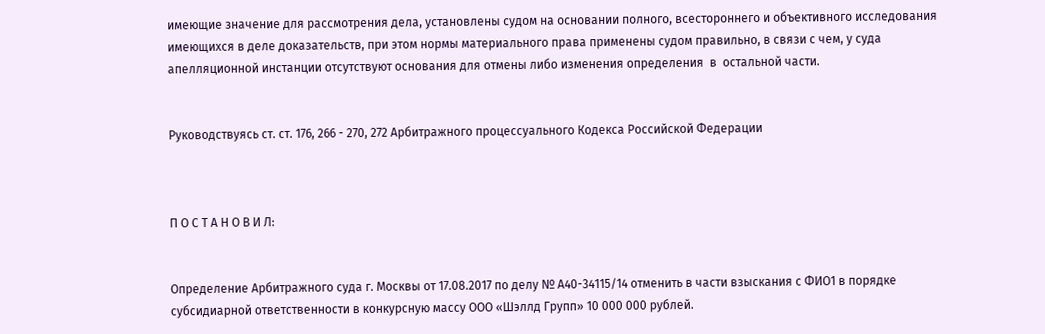имеющие значение для рассмотрения дела, установлены судом на основании полного, всестороннего и объективного исследования имеющихся в деле доказательств, при этом нормы материального права применены судом правильно, в связи с чем, у суда апелляционной инстанции отсутствуют основания для отмены либо изменения определения  в  остальной части.


Руководствуясь ст. ст. 176, 266 - 270, 272 Арбитражного процессуального Кодекса Российской Федерации



П О С Т А Н О В И Л:


Определение Арбитражного суда г. Москвы от 17.08.2017 по делу № А40-34115/14 отменить в части взыскания с ФИО1 в порядке субсидиарной ответственности в конкурсную массу ООО «Шэллд Групп» 10 000 000 рублей.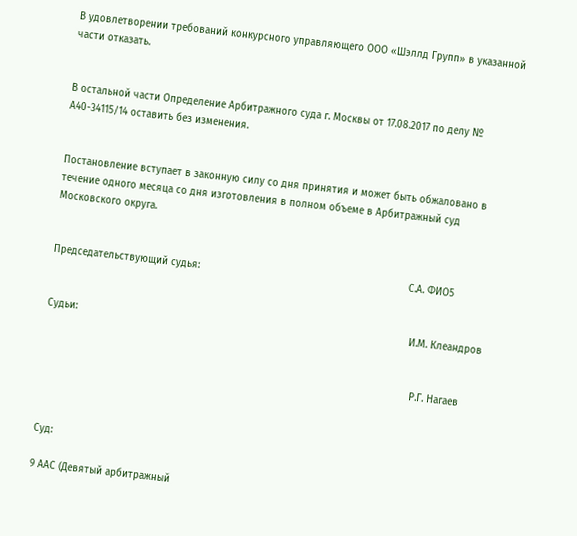В удовлетворении требований конкурсного управляющего ООО «Шэллд Групп» в указанной части отказать.


В остальной части Определение Арбитражного суда г. Москвы от 17.08.2017 по делу № А40-34115/14 оставить без изменения.


Постановление вступает в законную силу со дня принятия и может быть обжаловано в течение одного месяца со дня изготовления в полном объеме в Арбитражный суд Московского округа.


Председательствующий судья:                                                                      С.А. ФИО5


Судьи:                                                                                                               И.М. Клеандров


                                                                                                                           Р.Г. Нагаев



Суд:

9 ААС (Девятый арбитражный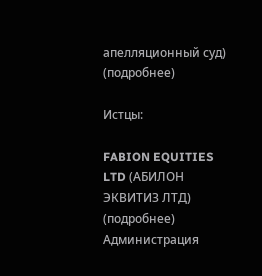апелляционный суд) (подробнее)

Истцы:

FABION EQUITIES LTD (АБИЛОН ЭКВИТИЗ ЛТД) (подробнее)
Администрация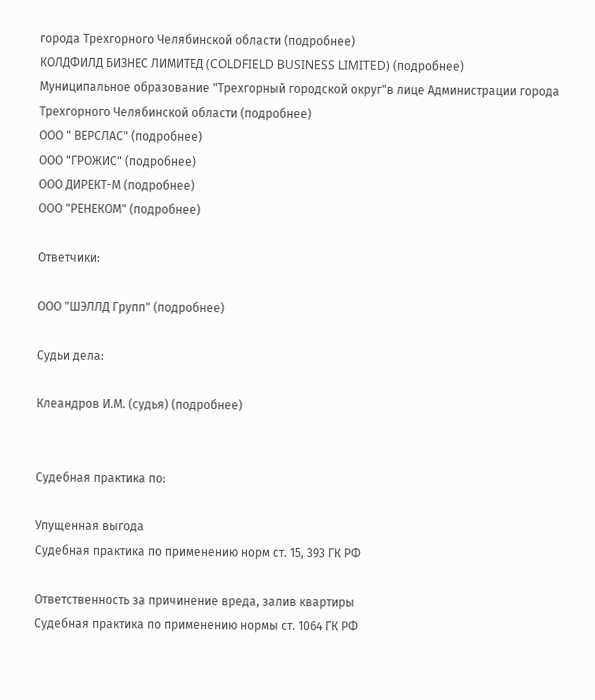города Трехгорного Челябинской области (подробнее)
КОЛДФИЛД БИЗНЕС ЛИМИТЕД (COLDFIELD BUSINESS LIMITED) (подробнее)
Муниципальное образование "Трехгорный городской округ"в лице Администрации города Трехгорного Челябинской области (подробнее)
ООО " ВЕРСЛАС" (подробнее)
ООО "ГРОЖИС" (подробнее)
ООО ДИРЕКТ-М (подробнее)
ООО "РЕНЕКОМ" (подробнее)

Ответчики:

ООО "ШЭЛЛД Групп" (подробнее)

Судьи дела:

Клеандров И.М. (судья) (подробнее)


Судебная практика по:

Упущенная выгода
Судебная практика по применению норм ст. 15, 393 ГК РФ

Ответственность за причинение вреда, залив квартиры
Судебная практика по применению нормы ст. 1064 ГК РФ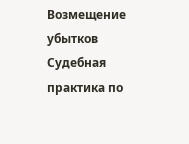Возмещение убытков
Судебная практика по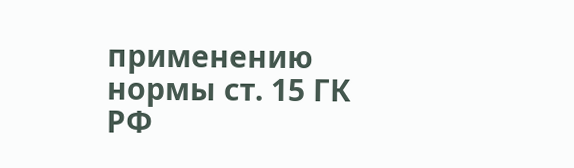применению нормы ст. 15 ГК РФ